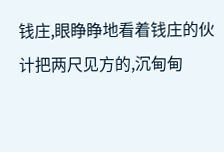钱庄,眼睁睁地看着钱庄的伙计把两尺见方的,沉甸甸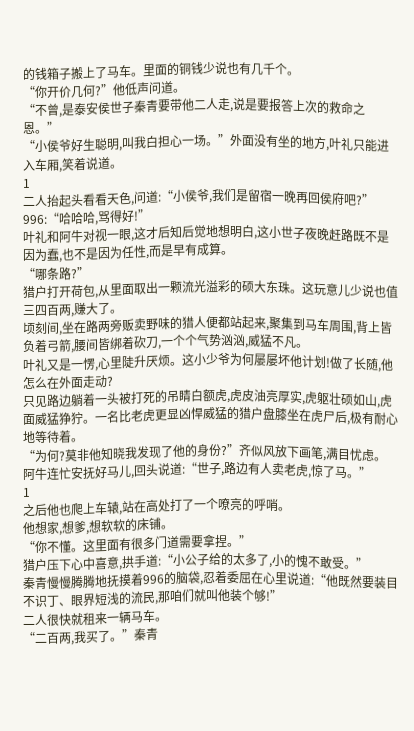的钱箱子搬上了马车。里面的铜钱少说也有几千个。
“你开价几何?”他低声问道。
“不曾,是泰安侯世子秦青要带他二人走,说是要报答上次的救命之恩。”
“小侯爷好生聪明,叫我白担心一场。”外面没有坐的地方,叶礼只能进入车厢,笑着说道。
1
二人抬起头看看天色,问道:“小侯爷,我们是留宿一晚再回侯府吧?”
996:“哈哈哈,骂得好!”
叶礼和阿牛对视一眼,这才后知后觉地想明白,这小世子夜晚赶路既不是因为蠢,也不是因为任性,而是早有成算。
“哪条路?”
猎户打开荷包,从里面取出一颗流光溢彩的硕大东珠。这玩意儿少说也值三四百两,赚大了。
顷刻间,坐在路两旁贩卖野味的猎人便都站起来,聚集到马车周围,背上皆负着弓箭,腰间皆绑着砍刀,一个个气势汹汹,威猛不凡。
叶礼又是一愣,心里陡升厌烦。这小少爷为何屡屡坏他计划!做了长随,他怎么在外面走动?
只见路边躺着一头被打死的吊睛白额虎,虎皮油亮厚实,虎躯壮硕如山,虎面威猛狰狞。一名比老虎更显凶悍威猛的猎户盘膝坐在虎尸后,极有耐心地等待着。
“为何?莫非他知晓我发现了他的身份?”齐似风放下画笔,满目忧虑。
阿牛连忙安抚好马儿,回头说道:“世子,路边有人卖老虎,惊了马。”
1
之后他也爬上车辕,站在高处打了一个嘹亮的呼哨。
他想家,想爹,想软软的床铺。
“你不懂。这里面有很多门道需要拿捏。”
猎户压下心中喜意,拱手道:“小公子给的太多了,小的愧不敢受。”
秦青慢慢腾腾地抚摸着996的脑袋,忍着委屈在心里说道:“他既然要装目不识丁、眼界短浅的流民,那咱们就叫他装个够!”
二人很快就租来一辆马车。
“二百两,我买了。”秦青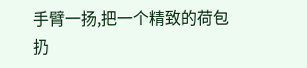手臂一扬,把一个精致的荷包扔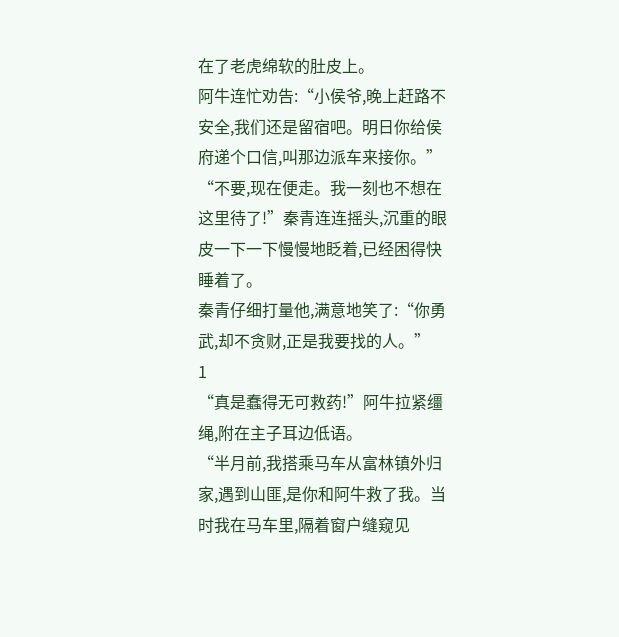在了老虎绵软的肚皮上。
阿牛连忙劝告:“小侯爷,晚上赶路不安全,我们还是留宿吧。明日你给侯府递个口信,叫那边派车来接你。”
“不要,现在便走。我一刻也不想在这里待了!”秦青连连摇头,沉重的眼皮一下一下慢慢地眨着,已经困得快睡着了。
秦青仔细打量他,满意地笑了:“你勇武,却不贪财,正是我要找的人。”
1
“真是蠢得无可救药!”阿牛拉紧缰绳,附在主子耳边低语。
“半月前,我搭乘马车从富林镇外归家,遇到山匪,是你和阿牛救了我。当时我在马车里,隔着窗户缝窥见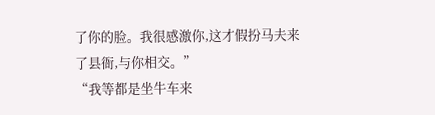了你的脸。我很感激你,这才假扮马夫来了县衙,与你相交。”
“我等都是坐牛车来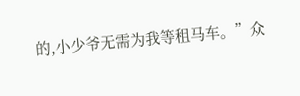的,小少爷无需为我等租马车。”众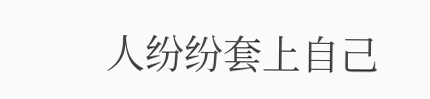人纷纷套上自己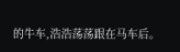的牛车,浩浩荡荡跟在马车后。